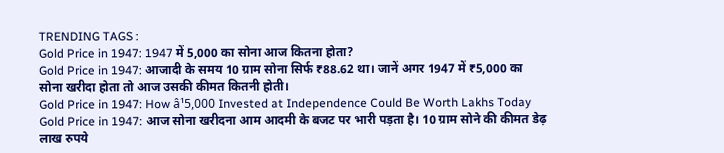TRENDING TAGS :
Gold Price in 1947: 1947 में 5,000 का सोना आज कितना होता?
Gold Price in 1947: आजादी के समय 10 ग्राम सोना सिर्फ ₹88.62 था। जानें अगर 1947 में ₹5,000 का सोना खरीदा होता तो आज उसकी कीमत कितनी होती।
Gold Price in 1947: How â¹5,000 Invested at Independence Could Be Worth Lakhs Today
Gold Price in 1947: आज सोना खरीदना आम आदमी के बजट पर भारी पड़ता है। 10 ग्राम सोने की कीमत डेढ़ लाख रुपये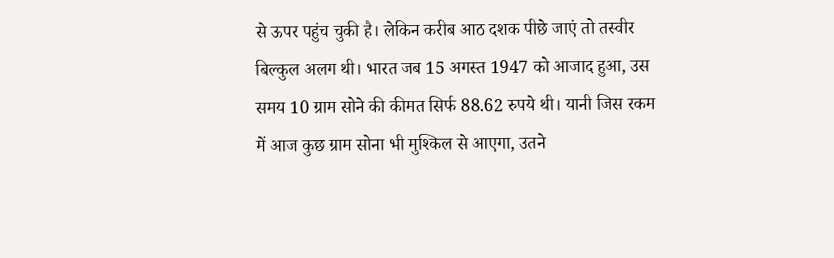से ऊपर पहुंच चुकी है। लेकिन करीब आठ दशक पीछे जाएं तो तस्वीर बिल्कुल अलग थी। भारत जब 15 अगस्त 1947 को आजाद हुआ, उस समय 10 ग्राम सोने की कीमत सिर्फ 88.62 रुपये थी। यानी जिस रकम में आज कुछ ग्राम सोना भी मुश्किल से आएगा, उतने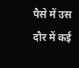पैसे में उस दौर में कई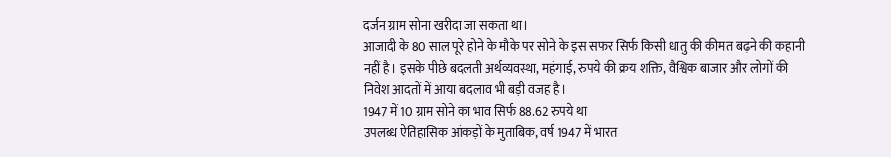दर्जन ग्राम सोना खरीदा जा सकता था।
आजादी के 80 साल पूरे होने के मौके पर सोने के इस सफर सिर्फ किसी धातु की कीमत बढ़ने की कहानी नहीं है। इसके पीछे बदलती अर्थव्यवस्था, महंगाई, रुपये की क्रय शक्ति, वैश्विक बाजार और लोगों की निवेश आदतों में आया बदलाव भी बड़ी वजह है।
1947 में 10 ग्राम सोने का भाव सिर्फ 88.62 रुपये था
उपलब्ध ऐतिहासिक आंकड़ों के मुताबिक, वर्ष 1947 में भारत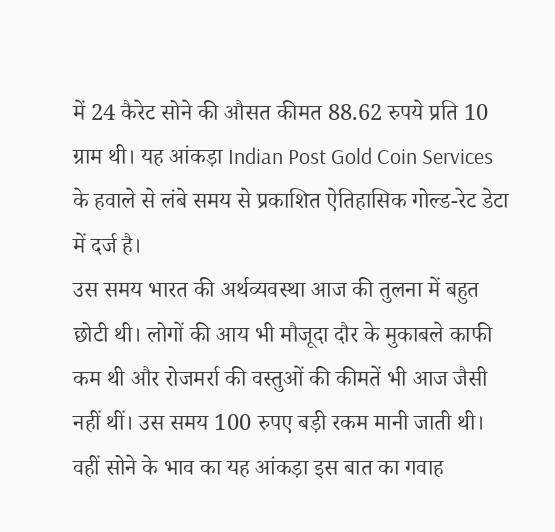में 24 कैरेट सोने की औसत कीमत 88.62 रुपये प्रति 10 ग्राम थी। यह आंकड़ा Indian Post Gold Coin Services के हवाले से लंबे समय से प्रकाशित ऐतिहासिक गोल्ड-रेट डेटा में दर्ज है।
उस समय भारत की अर्थव्यवस्था आज की तुलना में बहुत छोटी थी। लोगों की आय भी मौजूदा दौर के मुकाबले काफी कम थी और रोजमर्रा की वस्तुओं की कीमतें भी आज जैसी नहीं थीं। उस समय 100 रुपए बड़ी रकम मानी जाती थी। वहीं सोने के भाव का यह आंकड़ा इस बात का गवाह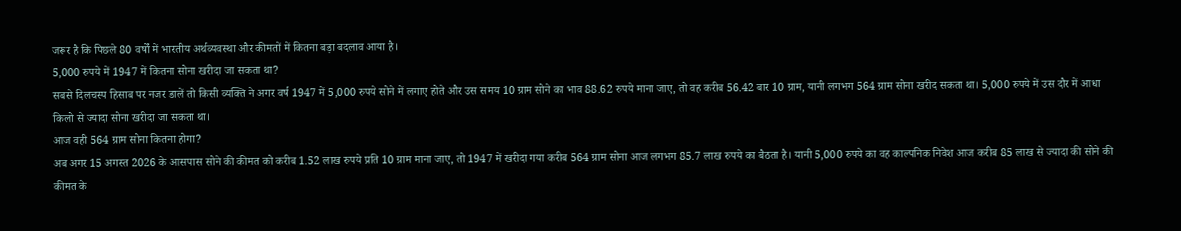जरूर है कि पिछले 80 वर्षों में भारतीय अर्थव्यवस्था और कीमतों में कितना बड़ा बदलाव आया है।
5,000 रुपये में 1947 में कितना सोना खरीदा जा सकता था?
सबसे दिलचस्प हिसाब पर नजर डालें तो किसी व्यक्ति ने अगर वर्ष 1947 में 5,000 रुपये सोने में लगाए होते और उस समय 10 ग्राम सोने का भाव 88.62 रुपये माना जाए, तो वह करीब 56.42 बार 10 ग्राम, यानी लगभग 564 ग्राम सोना खरीद सकता था। 5,000 रुपये में उस दौर में आधा किलो से ज्यादा सोना खरीदा जा सकता था।
आज वही 564 ग्राम सोना कितना होगा?
अब अगर 15 अगस्त 2026 के आसपास सोने की कीमत को करीब 1.52 लाख रुपये प्रति 10 ग्राम माना जाए, तो 1947 में खरीदा गया करीब 564 ग्राम सोना आज लगभग 85.7 लाख रुपये का बैठता है। यानी 5,000 रुपये का वह काल्पनिक निवेश आज करीब 85 लाख से ज्यादा की सोने की कीमत के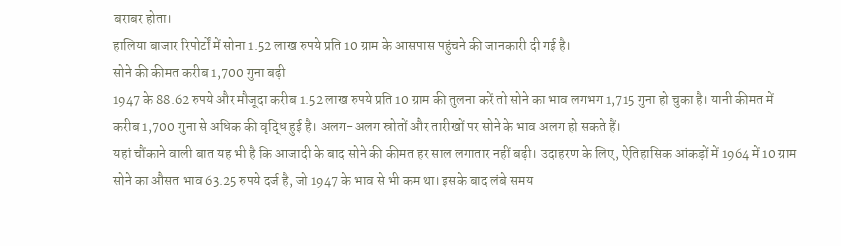बराबर होता।
हालिया बाजार रिपोर्टों में सोना 1.52 लाख रुपये प्रति 10 ग्राम के आसपास पहुंचने की जानकारी दी गई है।
सोने की कीमत करीब 1,700 गुना बढ़ी
1947 के 88.62 रुपये और मौजूदा करीब 1.52 लाख रुपये प्रति 10 ग्राम की तुलना करें तो सोने का भाव लगभग 1,715 गुना हो चुका है। यानी कीमत में करीब 1,700 गुना से अधिक की वृद्धि हुई है। अलग-अलग स्रोतों और तारीखों पर सोने के भाव अलग हो सकते हैं।
यहां चौंकाने वाली बात यह भी है कि आजादी के बाद सोने की कीमत हर साल लगातार नहीं बढ़ी। उदाहरण के लिए, ऐतिहासिक आंकड़ों में 1964 में 10 ग्राम सोने का औसत भाव 63.25 रुपये दर्ज है, जो 1947 के भाव से भी कम था। इसके बाद लंबे समय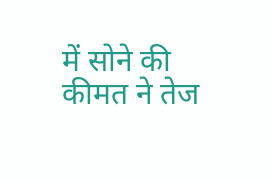में सोने की कीमत ने तेज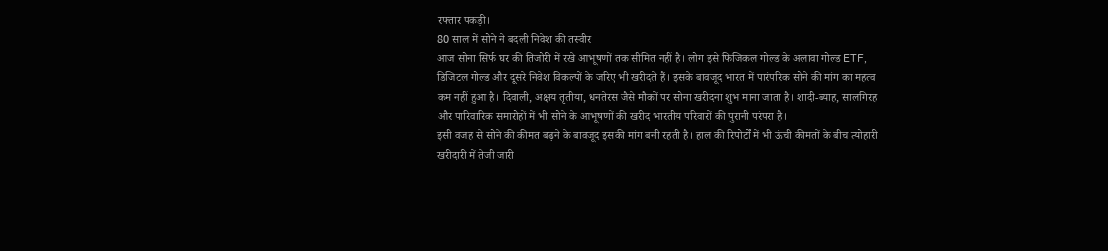रफ्तार पकड़ी।
80 साल में सोने ने बदली निवेश की तस्वीर
आज सोना सिर्फ घर की तिजोरी में रखे आभूषणों तक सीमित नहीं है। लोग इसे फिजिकल गोल्ड के अलावा गोल्ड ETF, डिजिटल गोल्ड और दूसरे निवेश विकल्पों के जरिए भी खरीदते हैं। इसके बावजूद भारत में पारंपरिक सोने की मांग का महत्व कम नहीं हुआ है। दिवाली, अक्षय तृतीया, धनतेरस जैसे मौकों पर सोना खरीदना शुभ माना जाता है। शादी-ब्याह, सालगिरह और पारिवारिक समारोहों में भी सोने के आभूषणों की खरीद भारतीय परिवारों की पुरानी परंपरा है।
इसी वजह से सोने की कीमत बढ़ने के बावजूद इसकी मांग बनी रहती है। हाल की रिपोर्टों में भी ऊंची कीमतों के बीच त्योहारी खरीदारी में तेजी जारी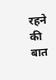रहने की बात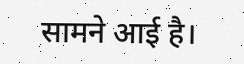सामने आई है।